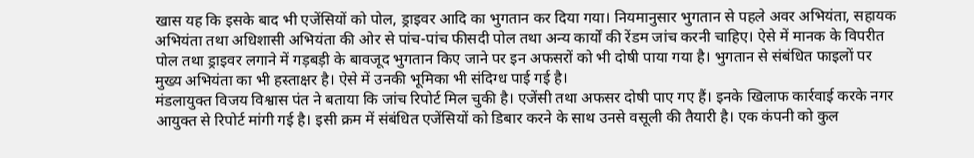खास यह कि इसके बाद भी एजेंसियों को पोल, ड्राइवर आदि का भुगतान कर दिया गया। नियमानुसार भुगतान से पहले अवर अभियंता, सहायक अभियंता तथा अधिशासी अभियंता की ओर से पांच-पांच फीसदी पोल तथा अन्य कार्यों की रेंडम जांच करनी चाहिए। ऐसे में मानक के विपरीत पोल तथा ड्राइवर लगाने में गड़बड़ी के बावजूद भुगतान किए जाने पर इन अफसरों को भी दोषी पाया गया है। भुगतान से संबंधित फाइलों पर मुख्य अभियंता का भी हस्ताक्षर है। ऐसे में उनकी भूमिका भी संदिग्ध पाई गई है।
मंडलायुक्त विजय विश्वास पंत ने बताया कि जांच रिपोर्ट मिल चुकी है। एजेंसी तथा अफसर दोषी पाए गए हैं। इनके खिलाफ कार्रवाई करके नगर आयुक्त से रिपोर्ट मांगी गई है। इसी क्रम में संबंधित एजेंसियों को डिबार करने के साथ उनसे वसूली की तैयारी है। एक कंपनी को कुल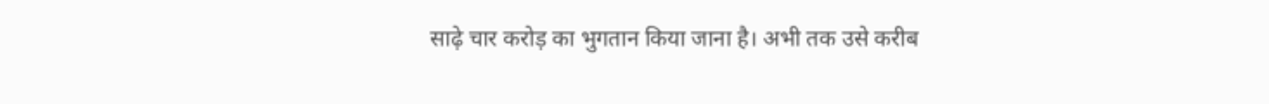साढ़े चार करोड़ का भुगतान किया जाना है। अभी तक उसे करीब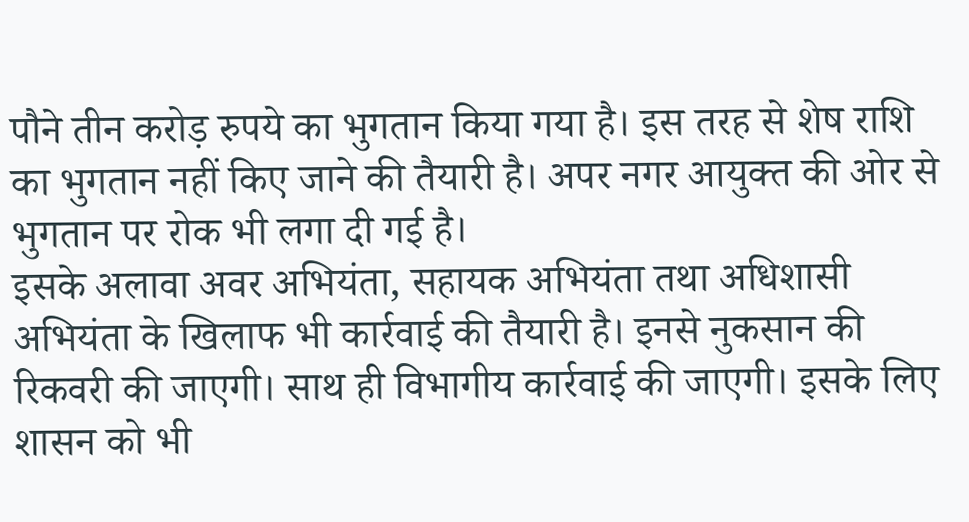पौने तीन करोड़ रुपये का भुगतान किया गया है। इस तरह से शेष राशि का भुगतान नहीं किए जाने की तैयारी है। अपर नगर आयुक्त की ओर से भुगतान पर रोक भी लगा दी गई है।
इसके अलावा अवर अभियंता, सहायक अभियंता तथा अधिशासी अभियंता के खिलाफ भी कार्रवाई की तैयारी है। इनसे नुकसान की रिकवरी की जाएगी। साथ ही विभागीय कार्रवाई की जाएगी। इसके लिए शासन को भी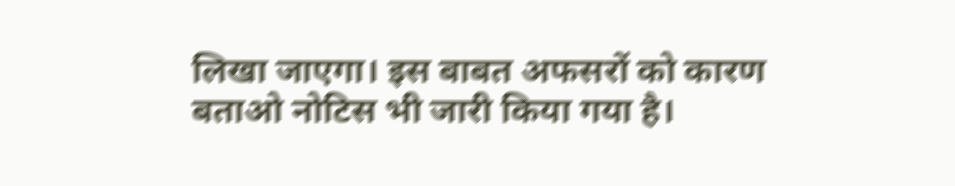लिखा जाएगा। इस बाबत अफसरों को कारण बताओ नोटिस भी जारी किया गया है।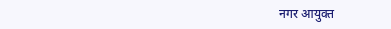नगर आयुक्त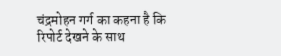चंद्रमोहन गर्ग का कहना है कि रिपोर्ट देखने के साथ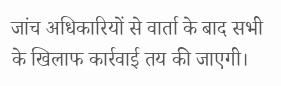जांच अधिकारियों से वार्ता के बाद सभी के खिलाफ कार्रवाई तय की जाएगी।